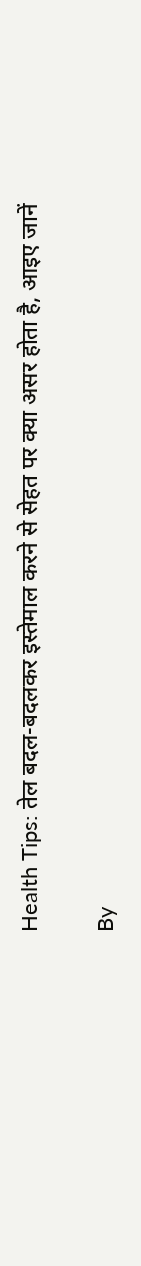Health Tips: तेल बदल-बदलकर इस्तेमाल करने से सेहत पर क्या असर होता है, आइए जानें

By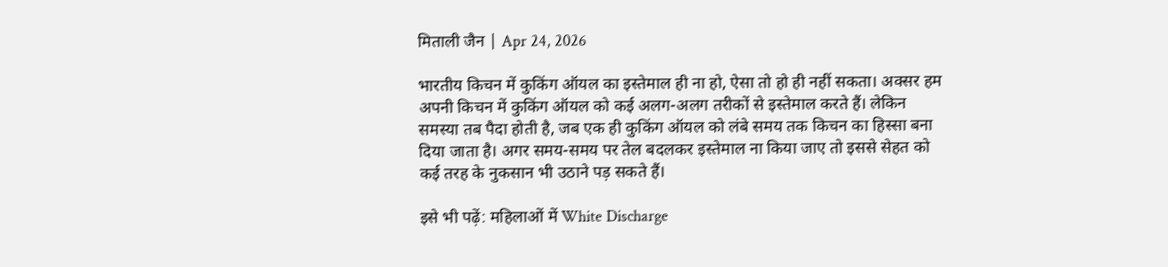मिताली जैन | Apr 24, 2026

भारतीय किचन में कुकिंग ऑयल का इस्तेमाल ही ना हो, ऐसा तो हो ही नहीं सकता। अक्सर हम अपनी किचन में कुकिंग ऑयल को कई अलग-अलग तरीकों से इस्तेमाल करते हैं। लेकिन समस्या तब पैदा होती है, जब एक ही कुकिंग ऑयल को लंबे समय तक किचन का हिस्सा बना दिया जाता है। अगर समय-समय पर तेल बदलकर इस्तेमाल ना किया जाए तो इससे सेहत को कई तरह के नुकसान भी उठाने पड़ सकते हैं।

इसे भी पढ़ें: महिलाओं में White Discharge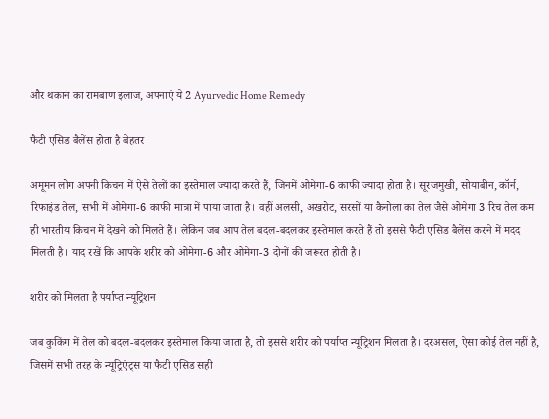और थकान का रामबाण इलाज, अपनाएं ये 2 Ayurvedic Home Remedy

फैटी एसिड बैलेंस होता है बेहतर

अमूमन लोग अपनी किचन में ऐसे तेलों का इस्तेमाल ज्यादा करते हैं, जिनमें ओमेगा-6 काफी ज्यादा होता है। सूरजमुखी, सोयाबीन, कॉर्न, रिफाइंड तेल, सभी में ओमेगा-6 काफी मात्रा में पाया जाता है। वहीं अलसी, अखरोट, सरसों या कैनोला का तेल जैसे ओमेगा 3 रिच तेल कम ही भारतीय किचन में देखने को मिलते हैं। लेकिन जब आप तेल बदल-बदलकर इस्तेमाल करते हैं तो इससे फैटी एसिड बैलेंस करने में मदद मिलती है। याद रखें कि आपके शरीर को ओमेगा-6 और ओमेगा-3 दोनों की जरूरत होती है।

शरीर को मिलता है पर्याप्त न्यूट्रिशन

जब कुकिंग में तेल को बदल-बदलकर इस्तेमाल किया जाता है, तो इससे शरीर को पर्याप्त न्यूट्रिशन मिलता है। दरअसल, ऐसा कोई तेल नहीं है, जिसमें सभी तरह के न्यूट्रिएंट्स या फैटी एसिड सही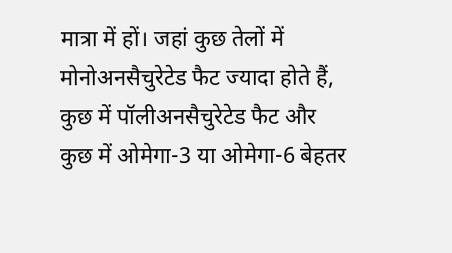मात्रा में हों। जहां कुछ तेलों में मोनोअनसैचुरेटेड फैट ज्यादा होते हैं, कुछ में पॉलीअनसैचुरेटेड फैट और कुछ में ओमेगा-3 या ओमेगा-6 बेहतर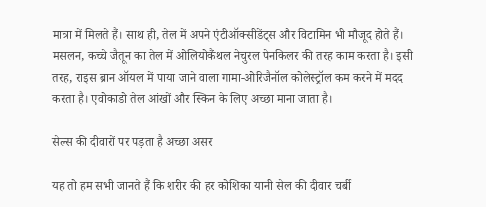मात्रा में मिलते हैं। साथ ही, तेल में अपने एंटीऑक्सीडेंट्स और विटामिन भी मौजूद होते हैं। मसलन, कच्चे जैतून का तेल में ओलियोकैंथल नेचुरल पेनकिलर की तरह काम करता है। इसी तरह, राइस ब्रान ऑयल में पाया जाने वाला गामा-ओरिजैनॉल कोलेस्ट्रॉल कम करने में मदद करता है। एवोकाडो तेल आंखों और स्किन के लिए अच्छा माना जाता है।

सेल्स की दीवारों पर पड़ता है अच्छा असर

यह तो हम सभी जानते हैं कि शरीर की हर कोशिका यानी सेल की दीवार चर्बी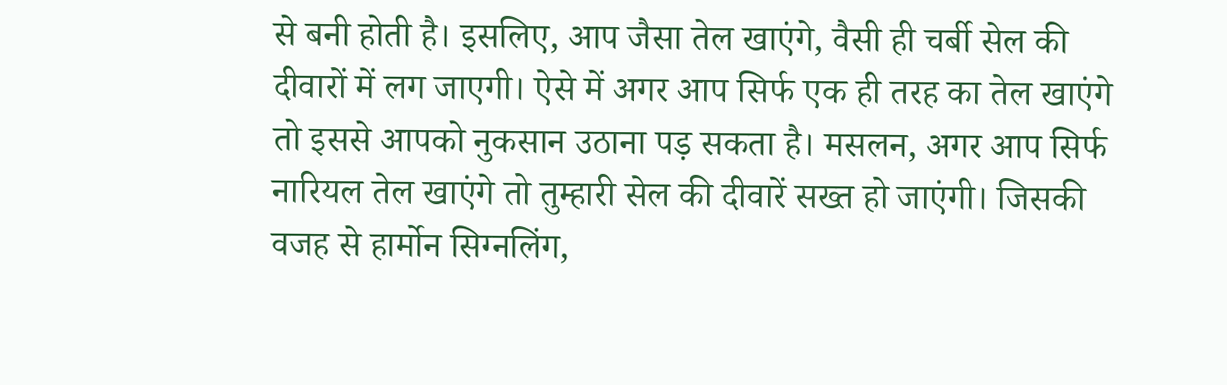से बनी होती है। इसलिए, आप जैसा तेल खाएंगे, वैसी ही चर्बी सेल की दीवारों में लग जाएगी। ऐसे में अगर आप सिर्फ एक ही तरह का तेल खाएंगे तो इससे आपको नुकसान उठाना पड़ सकता है। मसलन, अगर आप सिर्फ नारियल तेल खाएंगे तो तुम्हारी सेल की दीवारें सख्त हो जाएंगी। जिसकी वजह से हार्मोन सिग्नलिंग,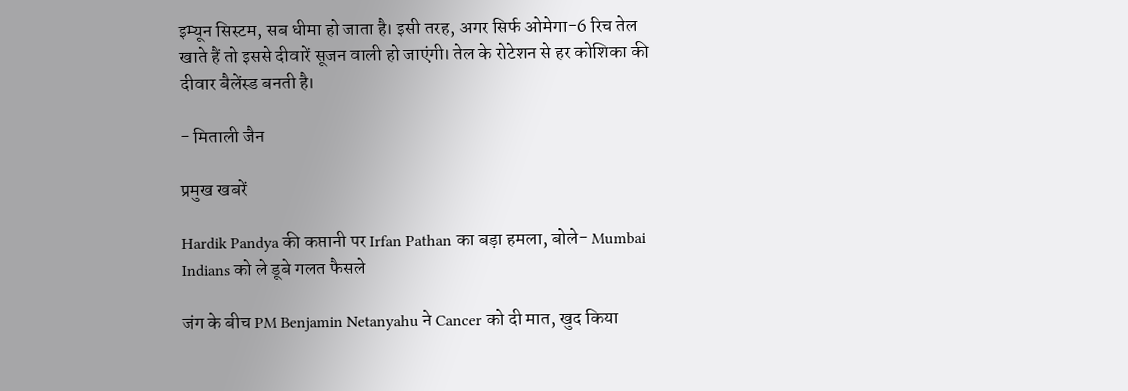इम्यून सिस्टम, सब धीमा हो जाता है। इसी तरह, अगर सिर्फ ओमेगा-6 रिच तेल खाते हैं तो इससे दीवारें सूजन वाली हो जाएंगी। तेल के रोटेशन से हर कोशिका की दीवार बैलेंस्ड बनती है।

- मिताली जैन

प्रमुख खबरें

Hardik Pandya की कप्तानी पर Irfan Pathan का बड़ा हमला, बोले- Mumbai Indians को ले डूबे गलत फैसले

जंग के बीच PM Benjamin Netanyahu ने Cancer को दी मात, खुद किया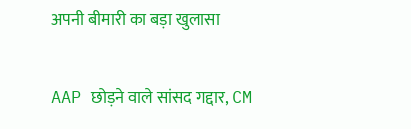अपनी बीमारी का बड़ा खुलासा

AAP छोड़ने वाले सांसद गद्दार, CM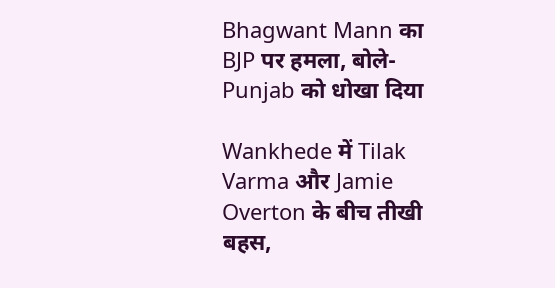Bhagwant Mann का BJP पर हमला, बोले- Punjab को धोखा दिया

Wankhede में Tilak Varma और Jamie Overton के बीच तीखी बहस,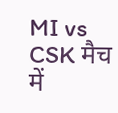MI vs CSK मैच में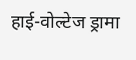हाई-वोल्टेज ड्रामा